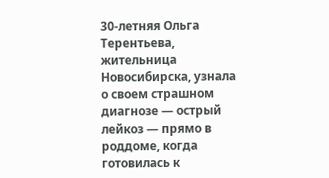30-летняя Ольга Терентьева, жительница Новосибирска, узнала о своем страшном диагнозе — острый лейкоз — прямо в роддоме, когда готовилась к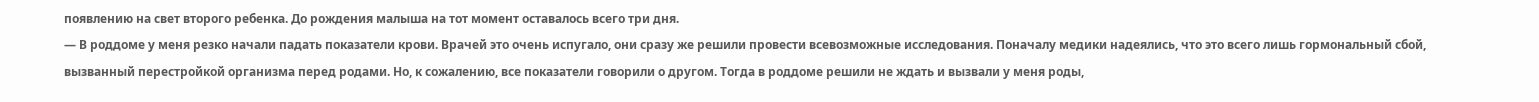появлению на свет второго ребенка. До рождения малыша на тот момент оставалось всего три дня.
— В роддоме у меня резко начали падать показатели крови. Врачей это очень испугало, они сразу же решили провести всевозможные исследования. Поначалу медики надеялись, что это всего лишь гормональный сбой, вызванный перестройкой организма перед родами. Но, к сожалению, все показатели говорили о другом. Тогда в роддоме решили не ждать и вызвали у меня роды,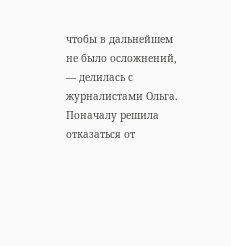чтобы в дальнейшем не было осложнений, — делилась с журналистами Ольга.
Поначалу решила отказаться от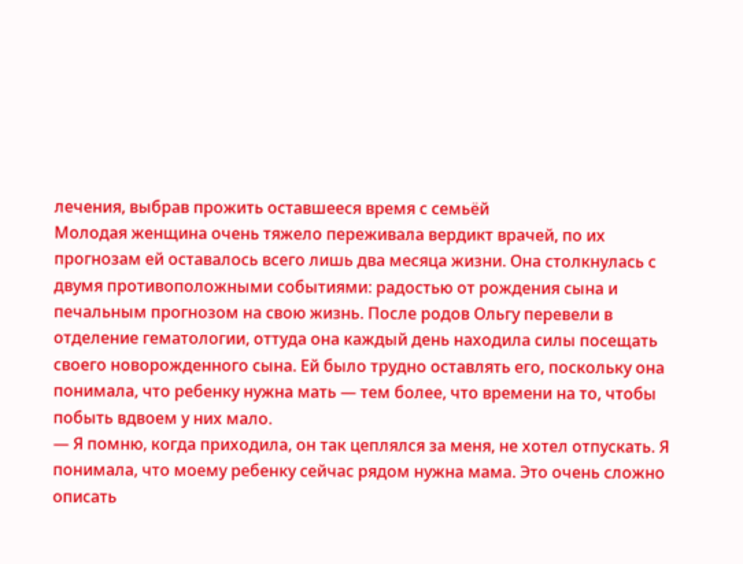лечения, выбрав прожить оставшееся время с семьёй
Молодая женщина очень тяжело переживала вердикт врачей, по их прогнозам ей оставалось всего лишь два месяца жизни. Она столкнулась с двумя противоположными событиями: радостью от рождения сына и печальным прогнозом на свою жизнь. После родов Ольгу перевели в отделение гематологии, оттуда она каждый день находила силы посещать своего новорожденного сына. Ей было трудно оставлять его, поскольку она понимала, что ребенку нужна мать — тем более, что времени на то, чтобы побыть вдвоем у них мало.
— Я помню, когда приходила, он так цеплялся за меня, не хотел отпускать. Я понимала, что моему ребенку сейчас рядом нужна мама. Это очень сложно описать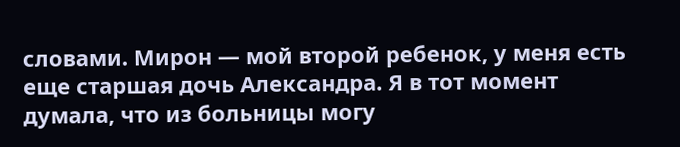словами. Мирон — мой второй ребенок, у меня есть еще старшая дочь Александра. Я в тот момент думала, что из больницы могу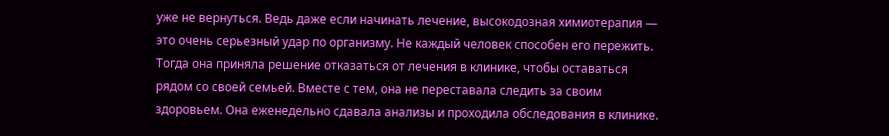уже не вернуться. Ведь даже если начинать лечение, высокодозная химиотерапия — это очень серьезный удар по организму. Не каждый человек способен его пережить.
Тогда она приняла решение отказаться от лечения в клинике, чтобы оставаться рядом со своей семьей. Вместе с тем, она не переставала следить за своим здоровьем. Она еженедельно сдавала анализы и проходила обследования в клинике.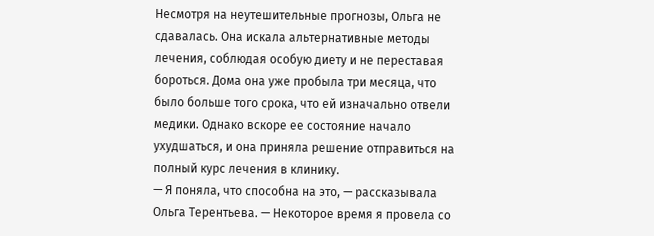Несмотря на неутешительные прогнозы, Ольга не сдавалась. Она искала альтернативные методы лечения, соблюдая особую диету и не переставая бороться. Дома она уже пробыла три месяца, что было больше того срока, что ей изначально отвели медики. Однако вскоре ее состояние начало ухудшаться, и она приняла решение отправиться на полный курс лечения в клинику.
— Я поняла, что способна на это, — рассказывала Ольга Терентьева. — Некоторое время я провела со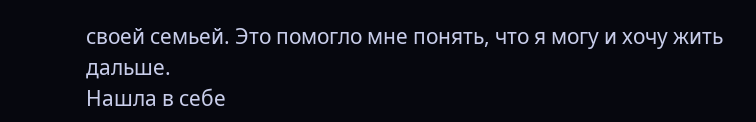своей семьей. Это помогло мне понять, что я могу и хочу жить дальше.
Нашла в себе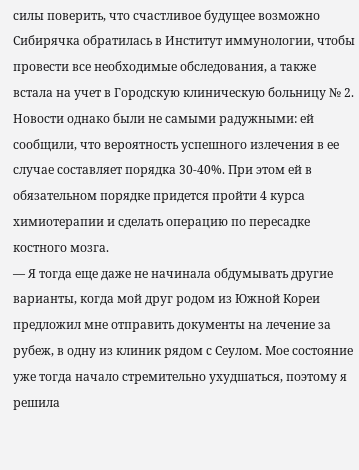силы поверить, что счастливое будущее возможно
Сибирячка обратилась в Институт иммунологии, чтобы провести все необходимые обследования, а также встала на учет в Городскую клиническую больницу № 2. Новости однако были не самыми радужными: ей сообщили, что вероятность успешного излечения в ее случае составляет порядка 30-40%. При этом ей в обязательном порядке придется пройти 4 курса химиотерапии и сделать операцию по пересадке костного мозга.
— Я тогда еще даже не начинала обдумывать другие варианты, когда мой друг родом из Южной Кореи предложил мне отправить документы на лечение за рубеж, в одну из клиник рядом с Сеулом. Мое состояние уже тогда начало стремительно ухудшаться, поэтому я решила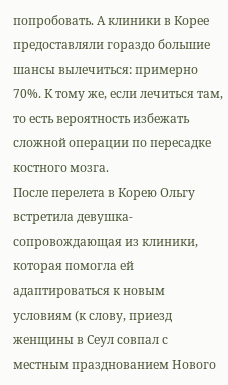попробовать. А клиники в Корее предоставляли гораздо большие шансы вылечиться: примерно 70%. К тому же, если лечиться там, то есть вероятность избежать сложной операции по пересадке костного мозга.
После перелета в Корею Ольгу встретила девушка-сопровождающая из клиники, которая помогла ей адаптироваться к новым условиям (к слову, приезд женщины в Сеул совпал с местным празднованием Нового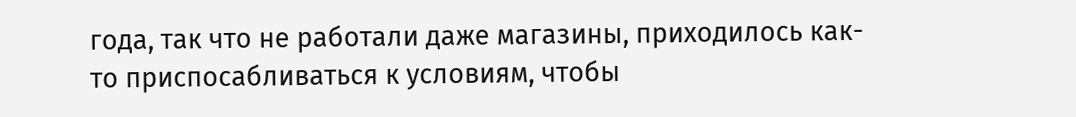года, так что не работали даже магазины, приходилось как-то приспосабливаться к условиям, чтобы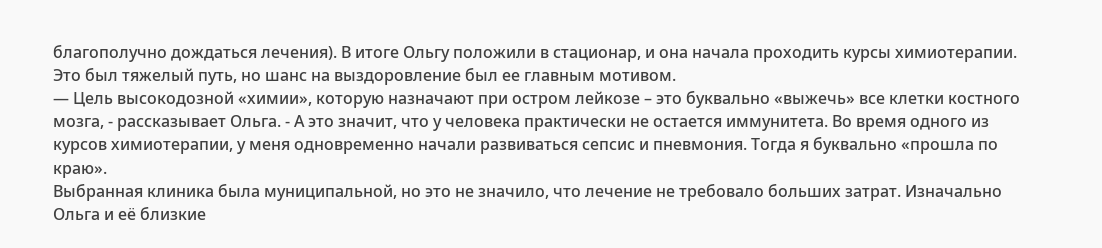благополучно дождаться лечения). В итоге Ольгу положили в стационар, и она начала проходить курсы химиотерапии. Это был тяжелый путь, но шанс на выздоровление был ее главным мотивом.
— Цель высокодозной «химии», которую назначают при остром лейкозе – это буквально «выжечь» все клетки костного мозга, - рассказывает Ольга. - А это значит, что у человека практически не остается иммунитета. Во время одного из курсов химиотерапии, у меня одновременно начали развиваться сепсис и пневмония. Тогда я буквально «прошла по краю».
Выбранная клиника была муниципальной, но это не значило, что лечение не требовало больших затрат. Изначально Ольга и её близкие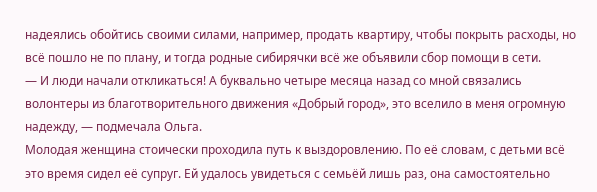надеялись обойтись своими силами, например, продать квартиру, чтобы покрыть расходы, но всё пошло не по плану, и тогда родные сибирячки всё же объявили сбор помощи в сети.
— И люди начали откликаться! А буквально четыре месяца назад со мной связались волонтеры из благотворительного движения «Добрый город», это вселило в меня огромную надежду, — подмечала Ольга.
Молодая женщина стоически проходила путь к выздоровлению. По её словам, с детьми всё это время сидел её супруг. Ей удалось увидеться с семьёй лишь раз, она самостоятельно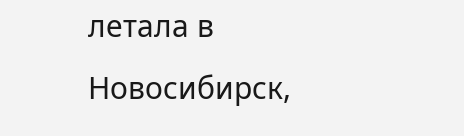летала в Новосибирск,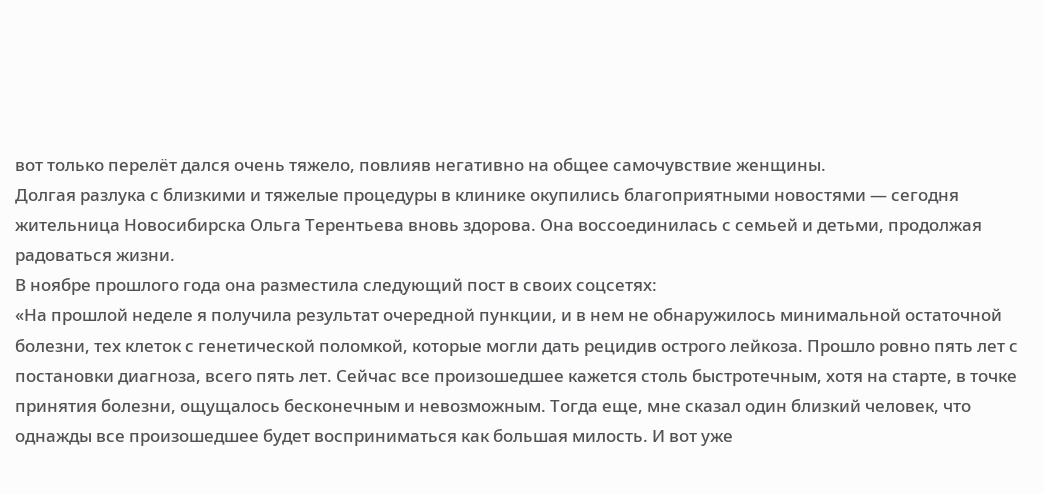вот только перелёт дался очень тяжело, повлияв негативно на общее самочувствие женщины.
Долгая разлука с близкими и тяжелые процедуры в клинике окупились благоприятными новостями — сегодня жительница Новосибирска Ольга Терентьева вновь здорова. Она воссоединилась с семьей и детьми, продолжая радоваться жизни.
В ноябре прошлого года она разместила следующий пост в своих соцсетях:
«На прошлой неделе я получила результат очередной пункции, и в нем не обнаружилось минимальной остаточной болезни, тех клеток с генетической поломкой, которые могли дать рецидив острого лейкоза. Прошло ровно пять лет с постановки диагноза, всего пять лет. Сейчас все произошедшее кажется столь быстротечным, хотя на старте, в точке принятия болезни, ощущалось бесконечным и невозможным. Тогда еще, мне сказал один близкий человек, что однажды все произошедшее будет восприниматься как большая милость. И вот уже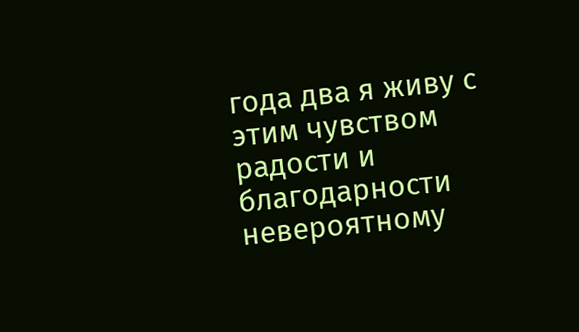года два я живу с этим чувством радости и благодарности невероятному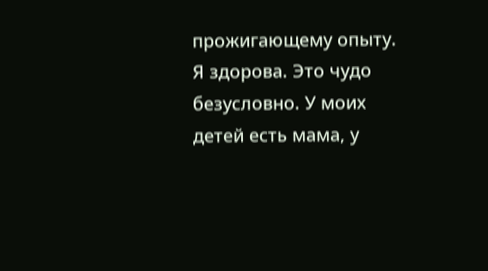прожигающему опыту. Я здорова. Это чудо безусловно. У моих детей есть мама, у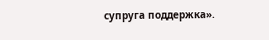супруга поддержка».